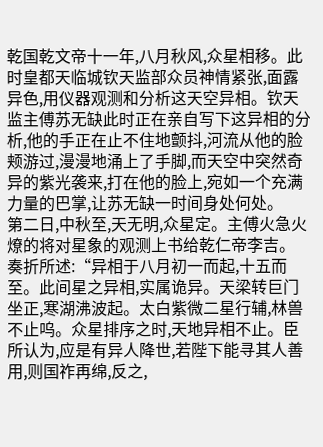乾国乾文帝十一年,八月秋风,众星相移。此时皇都天临城钦天监部众员神情紧张,面露异色,用仪器观测和分析这天空异相。钦天监主傅苏无缺此时正在亲自写下这异相的分析,他的手正在止不住地颤抖,河流从他的脸颊游过,漫漫地涌上了手脚,而天空中突然奇异的紫光袭来,打在他的脸上,宛如一个充满力量的巴掌,让苏无缺一时间身处何处。
第二日,中秋至,天无明,众星定。主傅火急火燎的将对星象的观测上书给乾仁帝李吉。
奏折所述:“异相于八月初一而起,十五而至。此间星之异相,实属诡异。天梁转巨门坐正,寒湖沸波起。太白紫微二星行辅,林兽不止呜。众星排序之时,天地异相不止。臣所认为,应是有异人降世,若陛下能寻其人善用,则国祚再绵,反之,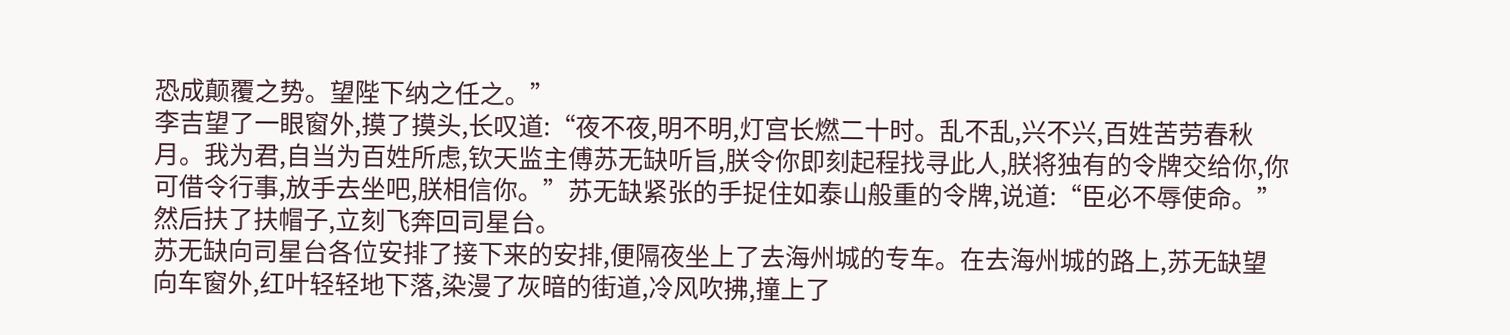恐成颠覆之势。望陛下纳之任之。”
李吉望了一眼窗外,摸了摸头,长叹道:“夜不夜,明不明,灯宫长燃二十时。乱不乱,兴不兴,百姓苦劳春秋月。我为君,自当为百姓所虑,钦天监主傅苏无缺听旨,朕令你即刻起程找寻此人,朕将独有的令牌交给你,你可借令行事,放手去坐吧,朕相信你。”苏无缺紧张的手捉住如泰山般重的令牌,说道:“臣必不辱使命。”然后扶了扶帽子,立刻飞奔回司星台。
苏无缺向司星台各位安排了接下来的安排,便隔夜坐上了去海州城的专车。在去海州城的路上,苏无缺望向车窗外,红叶轻轻地下落,染漫了灰暗的街道,冷风吹拂,撞上了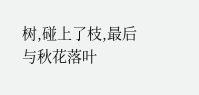树,碰上了枝,最后与秋花落叶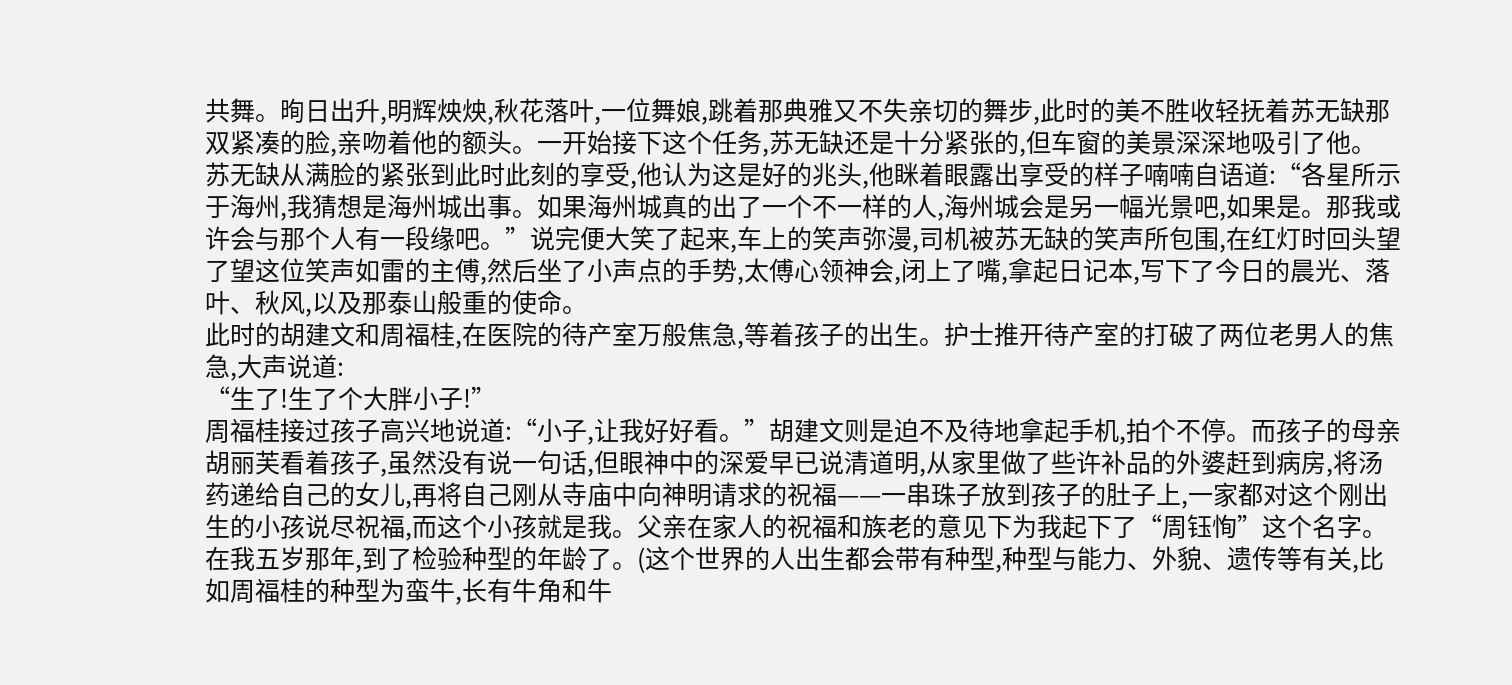共舞。㫬日出升,明辉炴炴,秋花落叶,一位舞娘,跳着那典雅又不失亲切的舞步,此时的美不胜收轻抚着苏无缺那双紧凑的脸,亲吻着他的额头。一开始接下这个任务,苏无缺还是十分紧张的,但车窗的美景深深地吸引了他。
苏无缺从满脸的紧张到此时此刻的享受,他认为这是好的兆头,他眯着眼露出享受的样子喃喃自语道:“各星所示于海州,我猜想是海州城出事。如果海州城真的出了一个不一样的人,海州城会是另一幅光景吧,如果是。那我或许会与那个人有一段缘吧。”说完便大笑了起来,车上的笑声弥漫,司机被苏无缺的笑声所包围,在红灯时回头望了望这位笑声如雷的主傅,然后坐了小声点的手势,太傅心领神会,闭上了嘴,拿起日记本,写下了今日的晨光、落叶、秋风,以及那泰山般重的使命。
此时的胡建文和周福桂,在医院的待产室万般焦急,等着孩子的出生。护士推开待产室的打破了两位老男人的焦急,大声说道:
“生了!生了个大胖小子!”
周福桂接过孩子高兴地说道:“小子,让我好好看。”胡建文则是迫不及待地拿起手机,拍个不停。而孩子的母亲胡丽芙看着孩子,虽然没有说一句话,但眼神中的深爱早已说清道明,从家里做了些许补品的外婆赶到病房,将汤药递给自己的女儿,再将自己刚从寺庙中向神明请求的祝福——一串珠子放到孩子的肚子上,一家都对这个刚出生的小孩说尽祝福,而这个小孩就是我。父亲在家人的祝福和族老的意见下为我起下了“周钰恂”这个名字。
在我五岁那年,到了检验种型的年龄了。(这个世界的人出生都会带有种型,种型与能力、外貌、遗传等有关,比如周福桂的种型为蛮牛,长有牛角和牛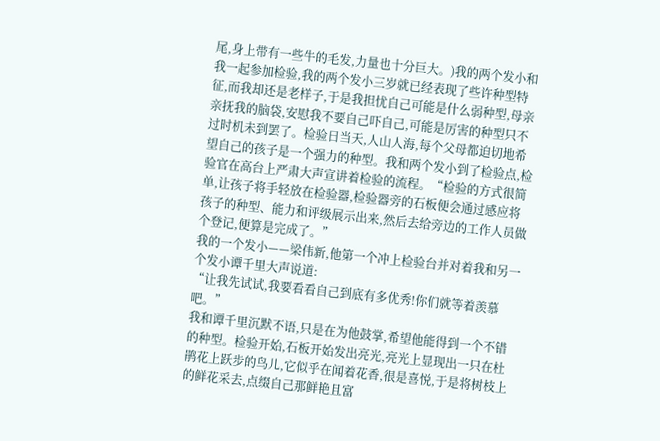尾,身上带有一些牛的毛发,力量也十分巨大。)我的两个发小和我一起参加检验,我的两个发小三岁就已经表现了些许种型特征,而我却还是老样子,于是我担忧自己可能是什么弱种型,母亲亲抚我的脑袋,安慰我不要自己吓自己,可能是厉害的种型只不过时机未到罢了。检验日当天,人山人海,每个父母都迫切地希望自己的孩子是一个强力的种型。我和两个发小到了检验点,检验官在高台上严肃大声宣讲着检验的流程。“检验的方式很简单,让孩子将手轻放在检验器,检验器旁的石板便会通过感应将孩子的种型、能力和评级展示出来,然后去给旁边的工作人员做个登记,便算是完成了。”
我的一个发小——梁伟新,他第一个冲上检验台并对着我和另一个发小谭千里大声说道:
“让我先试试,我要看看自己到底有多优秀!你们就等着羡慕吧。”
我和谭千里沉默不语,只是在为他鼓掌,希望他能得到一个不错的种型。检验开始,石板开始发出亮光,亮光上显现出一只在杜鹃花上跃步的鸟儿,它似乎在闻着花香,很是喜悦,于是将树枝上的鲜花采去,点缀自己那鲜艳且富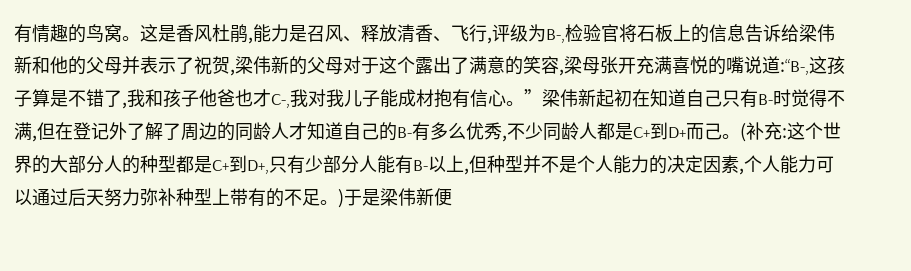有情趣的鸟窝。这是香风杜鹃,能力是召风、释放清香、飞行,评级为B-,检验官将石板上的信息告诉给梁伟新和他的父母并表示了祝贺,梁伟新的父母对于这个露出了满意的笑容,梁母张开充满喜悦的嘴说道:“B-,这孩子算是不错了,我和孩子他爸也才C-,我对我儿子能成材抱有信心。”梁伟新起初在知道自己只有B-时觉得不满,但在登记外了解了周边的同龄人才知道自己的B-有多么优秀,不少同龄人都是C+到D+而己。(补充:这个世界的大部分人的种型都是C+到D+,只有少部分人能有B-以上,但种型并不是个人能力的决定因素,个人能力可以通过后天努力弥补种型上带有的不足。)于是梁伟新便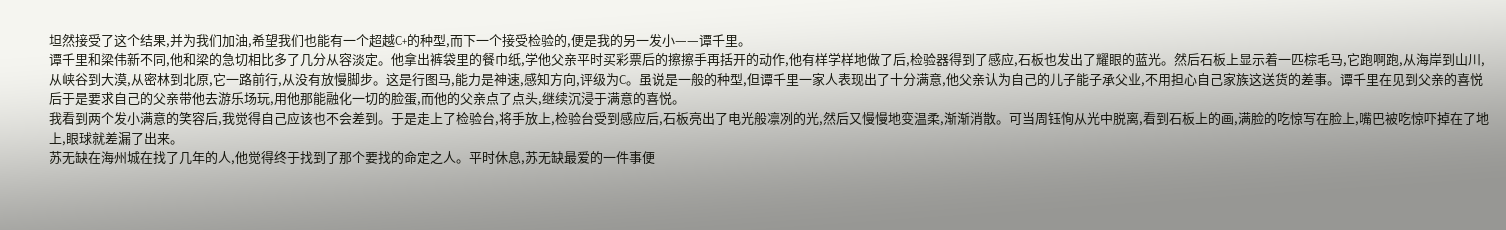坦然接受了这个结果,并为我们加油,希望我们也能有一个超越C+的种型,而下一个接受检验的,便是我的另一发小——谭千里。
谭千里和梁伟新不同,他和梁的急切相比多了几分从容淡定。他拿出裤袋里的餐巾纸,学他父亲平时买彩票后的擦擦手再括开的动作,他有样学样地做了后,检验器得到了感应,石板也发出了耀眼的蓝光。然后石板上显示着一匹棕毛马,它跑啊跑,从海岸到山川,从峡谷到大漠,从密林到北原,它一路前行,从没有放慢脚步。这是行图马,能力是神速,感知方向,评级为C。虽说是一般的种型,但谭千里一家人表现出了十分满意,他父亲认为自己的儿子能子承父业,不用担心自己家族这送货的差事。谭千里在见到父亲的喜悦后于是要求自己的父亲带他去游乐场玩,用他那能融化一切的脸蛋,而他的父亲点了点头,继续沉浸于满意的喜悦。
我看到两个发小满意的笑容后,我觉得自己应该也不会差到。于是走上了检验台,将手放上,检验台受到感应后,石板亮出了电光般凛冽的光,然后又慢慢地变温柔,渐渐消散。可当周钰恂从光中脱离,看到石板上的画,满脸的吃惊写在脸上,嘴巴被吃惊吓掉在了地上,眼球就差漏了出来。
苏无缺在海州城在找了几年的人,他觉得终于找到了那个要找的命定之人。平时休息,苏无缺最爱的一件事便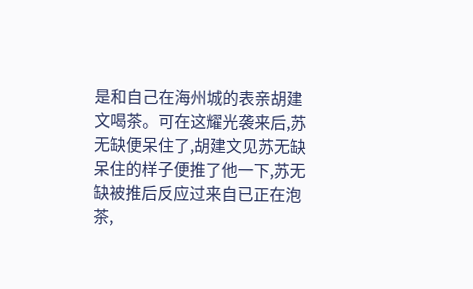是和自己在海州城的表亲胡建文喝茶。可在这耀光袭来后,苏无缺便呆住了,胡建文见苏无缺呆住的样子便推了他一下,苏无缺被推后反应过来自已正在泡茶,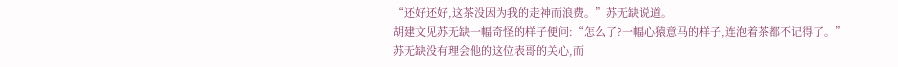“还好还好,这茶没因为我的走神而浪费。”苏无缺说道。
胡建文见苏无缺一幅奇怪的样子便问:“怎么了?一幅心猿意马的样子,连泡着茶都不记得了。”
苏无缺没有理会他的这位表哥的关心,而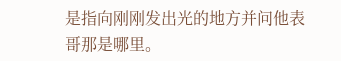是指向刚刚发出光的地方并问他表哥那是哪里。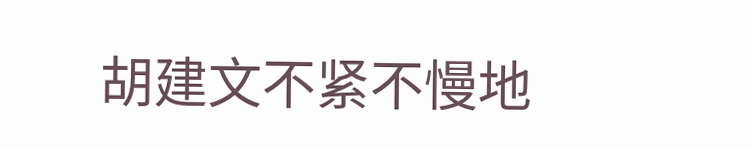胡建文不紧不慢地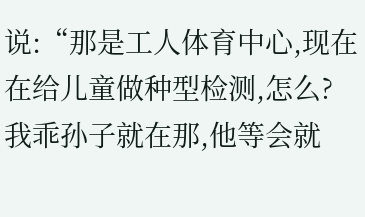说:“那是工人体育中心,现在在给儿童做种型检测,怎么?我乖孙子就在那,他等会就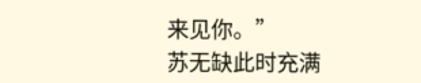来见你。”
苏无缺此时充满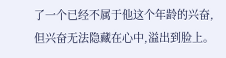了一个已经不属于他这个年龄的兴奋,但兴奋无法隐藏在心中,溢出到脸上。